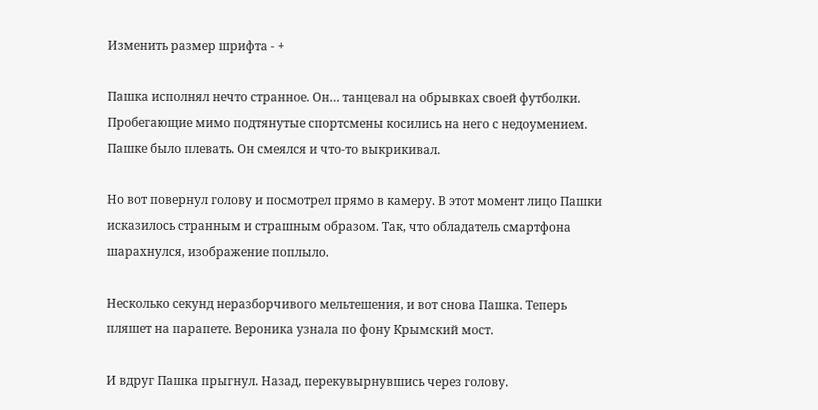Изменить размер шрифта - +

Пашка исполнял нечто странное. Он… танцевал на обрывках своей футболки. Пробегающие мимо подтянутые спортсмены косились на него с недоумением. Пашке было плевать. Он смеялся и что-то выкрикивал.

Но вот повернул голову и посмотрел прямо в камеру. В этот момент лицо Пашки исказилось странным и страшным образом. Так, что обладатель смартфона шарахнулся, изображение поплыло.

Несколько секунд неразборчивого мельтешения, и вот снова Пашка. Теперь пляшет на парапете. Вероника узнала по фону Крымский мост.

И вдруг Пашка прыгнул. Назад, перекувырнувшись через голову.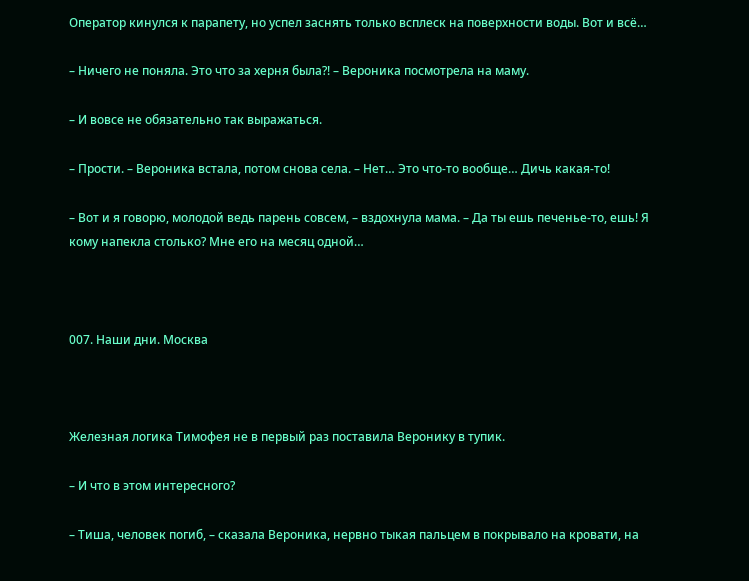Оператор кинулся к парапету, но успел заснять только всплеск на поверхности воды. Вот и всё…

– Ничего не поняла. Это что за херня была?! – Вероника посмотрела на маму.

– И вовсе не обязательно так выражаться.

– Прости. – Вероника встала, потом снова села. – Нет… Это что-то вообще… Дичь какая-то!

– Вот и я говорю, молодой ведь парень совсем, – вздохнула мама. – Да ты ешь печенье-то, ешь! Я кому напекла столько? Мне его на месяц одной…



007. Наши дни. Москва



Железная логика Тимофея не в первый раз поставила Веронику в тупик.

– И что в этом интересного?

– Тиша, человек погиб, – сказала Вероника, нервно тыкая пальцем в покрывало на кровати, на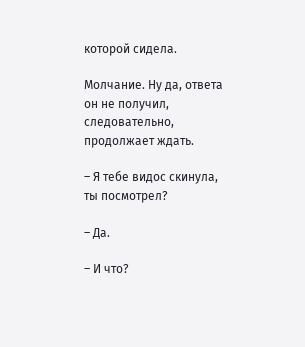которой сидела.

Молчание. Ну да, ответа он не получил, следовательно, продолжает ждать.

– Я тебе видос скинула, ты посмотрел?

– Да.

– И что?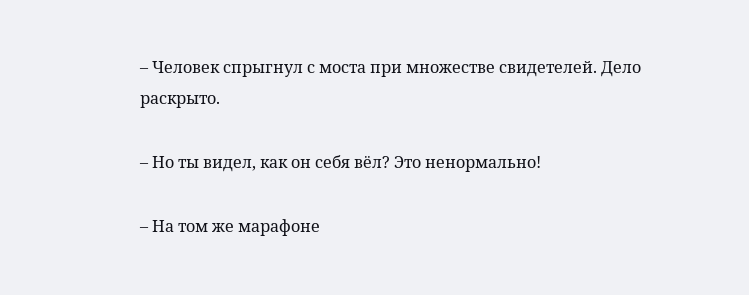– Человек спрыгнул с моста при множестве свидетелей. Дело раскрыто.

– Но ты видел, как он себя вёл? Это ненормально!

– На том же марафоне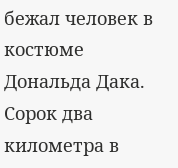бежал человек в костюме Дональда Дака. Сорок два километра в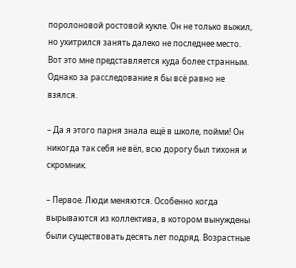поролоновой ростовой кукле. Он не только выжил, но ухитрился занять далеко не последнее место. Вот это мне представляется куда более странным. Однако за расследование я бы всё равно не взялся.

– Да я этого парня знала ещё в школе, пойми! Он никогда так себя не вёл, всю дорогу был тихоня и скромник.

– Первое. Люди меняются. Особенно когда вырываются из коллектива, в котором вынуждены были существовать десять лет подряд. Возрастные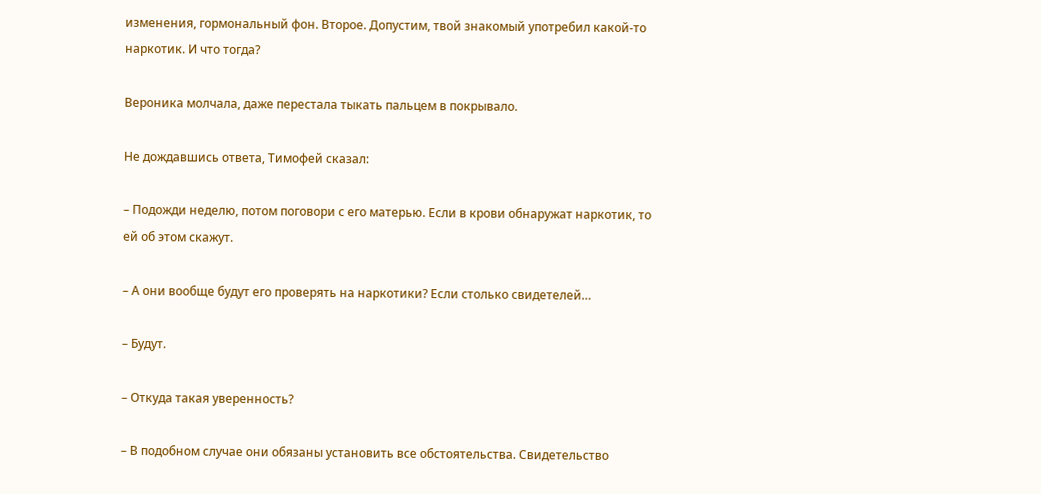изменения, гормональный фон. Второе. Допустим, твой знакомый употребил какой-то наркотик. И что тогда?

Вероника молчала, даже перестала тыкать пальцем в покрывало.

Не дождавшись ответа, Тимофей сказал:

– Подожди неделю, потом поговори с его матерью. Если в крови обнаружат наркотик, то ей об этом скажут.

– А они вообще будут его проверять на наркотики? Если столько свидетелей…

– Будут.

– Откуда такая уверенность?

– В подобном случае они обязаны установить все обстоятельства. Свидетельство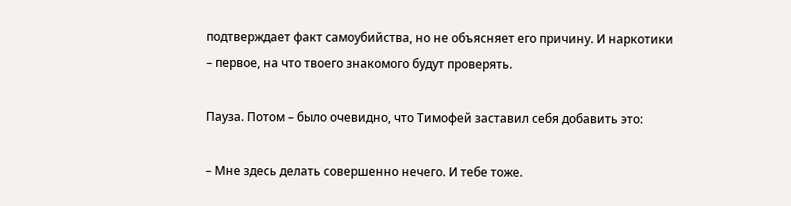подтверждает факт самоубийства, но не объясняет его причину. И наркотики – первое, на что твоего знакомого будут проверять.

Пауза. Потом – было очевидно, что Тимофей заставил себя добавить это:

– Мне здесь делать совершенно нечего. И тебе тоже.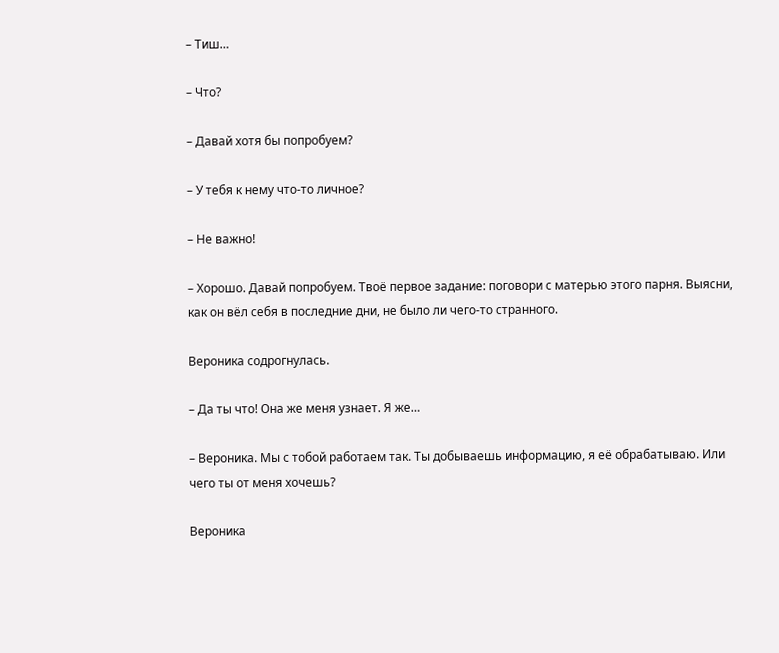– Тиш…

– Что?

– Давай хотя бы попробуем?

– У тебя к нему что-то личное?

– Не важно!

– Хорошо. Давай попробуем. Твоё первое задание: поговори с матерью этого парня. Выясни, как он вёл себя в последние дни, не было ли чего-то странного.

Вероника содрогнулась.

– Да ты что! Она же меня узнает. Я же…

– Вероника. Мы с тобой работаем так. Ты добываешь информацию, я её обрабатываю. Или чего ты от меня хочешь?

Вероника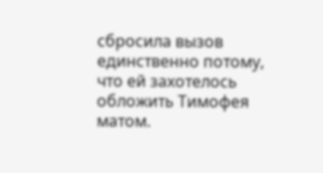сбросила вызов единственно потому, что ей захотелось обложить Тимофея матом.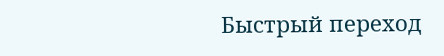Быстрый переход